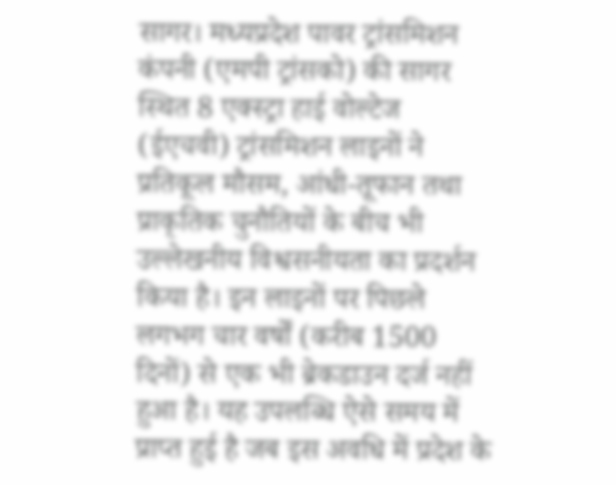सागर। मध्यप्रदेश पावर ट्रांसमिशन कंपनी (एमपी ट्रांसको) की सागर स्थित 8 एक्स्ट्रा हाई वोल्टेज (ईएचवी) ट्रांसमिशन लाइनों ने प्रतिकूल मौसम, आंधी-तूफान तथा प्राकृतिक चुनौतियों के बीच भी उल्लेखनीय विश्वसनीयता का प्रदर्शन किया है। इन लाइनों पर पिछले लगभग चार वर्षों (करीब 1500 दिनों) से एक भी ब्रेकडाउन दर्ज नहीं हुआ है। यह उपलब्धि ऐसे समय में प्राप्त हुई है जब इस अवधि में प्रदेश के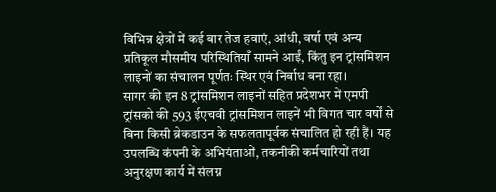विभिन्न क्षेत्रों में कई बार तेज हवाएं, आंधी, वर्षा एवं अन्य प्रतिकूल मौसमीय परिस्थितियाँ सामने आईं, किंतु इन ट्रांसमिशन लाइनों का संचालन पूर्णतः स्थिर एवं निर्बाध बना रहा।
सागर की इन 8 ट्रांसमिशन लाइनों सहित प्रदेशभर में एमपी ट्रांसको की 593 ईएचवी ट्रांसमिशन लाइनें भी विगत चार वर्षों से बिना किसी ब्रेकडाउन के सफलतापूर्वक संचालित हो रही हैं। यह उपलब्धि कंपनी के अभियंताओं, तकनीकी कर्मचारियों तथा अनुरक्षण कार्य में संलग्न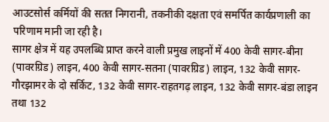आउटसोर्स कर्मियों की सतत निगरानी, तकनीकी दक्षता एवं समर्पित कार्यप्रणाली का परिणाम मानी जा रही है।
सागर क्षेत्र में यह उपलब्धि प्राप्त करने वाली प्रमुख लाइनों में 400 केवी सागर-बीना (पावरग्रिड) लाइन, 400 केवी सागर-सतना (पावरग्रिड) लाइन, 132 केवी सागर-गौरझामर के दो सर्किट, 132 केवी सागर-राहतगढ़ लाइन, 132 केवी सागर-बंडा लाइन तथा 132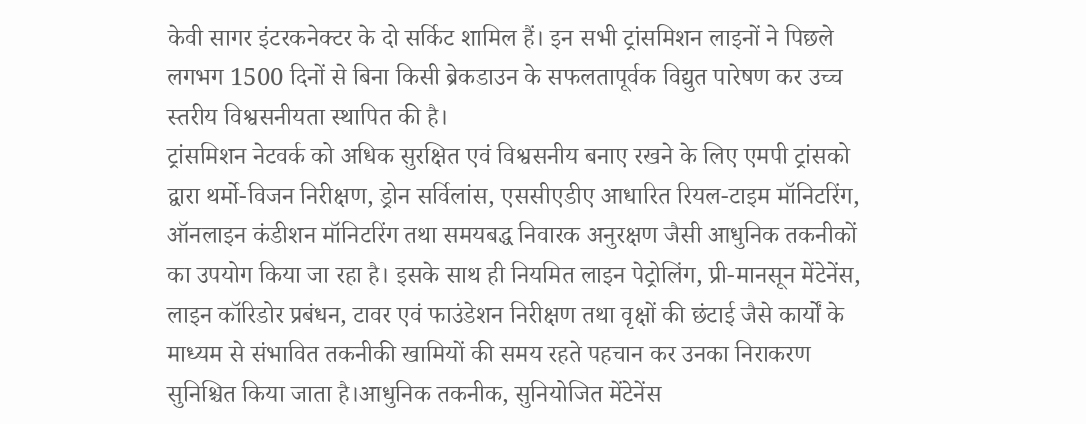केवी सागर इंटरकनेक्टर के दो सर्किट शामिल हैं। इन सभी ट्रांसमिशन लाइनों ने पिछले लगभग 1500 दिनों से बिना किसी ब्रेकडाउन के सफलतापूर्वक विद्युत पारेषण कर उच्च स्तरीय विश्वसनीयता स्थापित की है।
ट्रांसमिशन नेटवर्क को अधिक सुरक्षित एवं विश्वसनीय बनाए रखने के लिए एमपी ट्रांसको द्वारा थर्मो-विजन निरीक्षण, ड्रोन सर्विलांस, एससीएडीए आधारित रियल-टाइम मॉनिटरिंग, ऑनलाइन कंडीशन मॉनिटरिंग तथा समयबद्ध निवारक अनुरक्षण जैसी आधुनिक तकनीकों का उपयोग किया जा रहा है। इसके साथ ही नियमित लाइन पेट्रोलिंग, प्री-मानसून मेंटेनेंस, लाइन कॉरिडोर प्रबंधन, टावर एवं फाउंडेशन निरीक्षण तथा वृक्षों की छंटाई जैसे कार्यों के माध्यम से संभावित तकनीकी खामियों की समय रहते पहचान कर उनका निराकरण सुनिश्चित किया जाता है।आधुनिक तकनीक, सुनियोजित मेंटेनेंस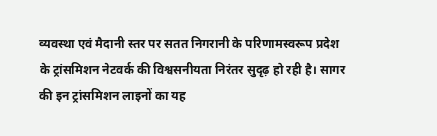व्यवस्था एवं मैदानी स्तर पर सतत निगरानी के परिणामस्वरूप प्रदेश के ट्रांसमिशन नेटवर्क की विश्वसनीयता निरंतर सुदृढ़ हो रही है। सागर की इन ट्रांसमिशन लाइनों का यह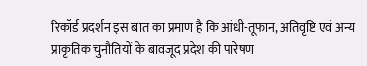रिकॉर्ड प्रदर्शन इस बात का प्रमाण है कि आंधी-तूफान, अतिवृष्टि एवं अन्य प्राकृतिक चुनौतियों के बावजूद प्रदेश की पारेषण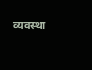व्यवस्था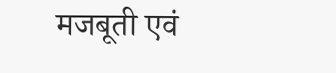मजबूती एवं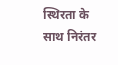स्थिरता के साथ निरंतर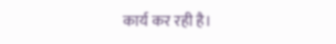कार्य कर रही है।